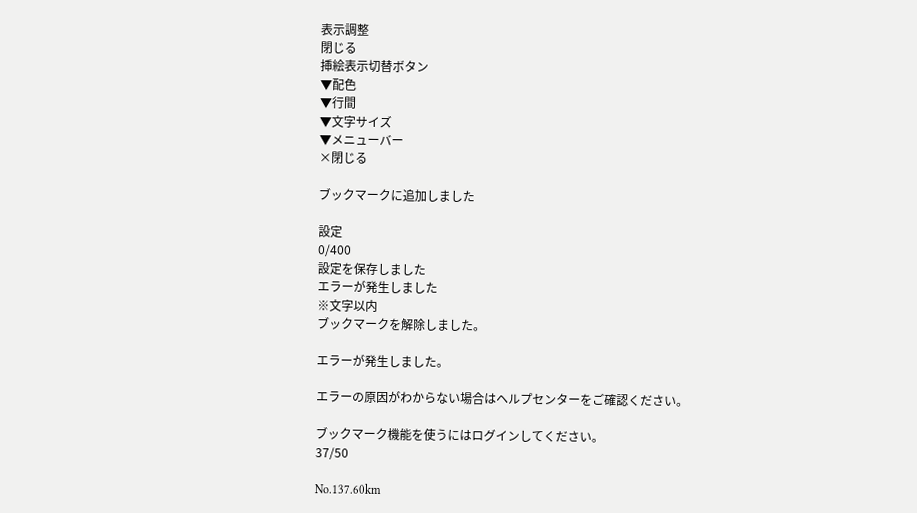表示調整
閉じる
挿絵表示切替ボタン
▼配色
▼行間
▼文字サイズ
▼メニューバー
×閉じる

ブックマークに追加しました

設定
0/400
設定を保存しました
エラーが発生しました
※文字以内
ブックマークを解除しました。

エラーが発生しました。

エラーの原因がわからない場合はヘルプセンターをご確認ください。

ブックマーク機能を使うにはログインしてください。
37/50

No.137.60km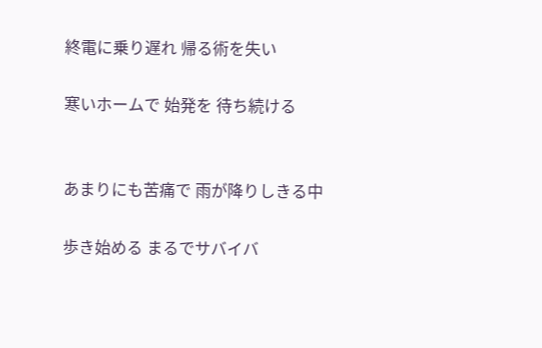終電に乗り遅れ 帰る術を失い

寒いホームで 始発を 待ち続ける


あまりにも苦痛で 雨が降りしきる中

歩き始める まるでサバイバ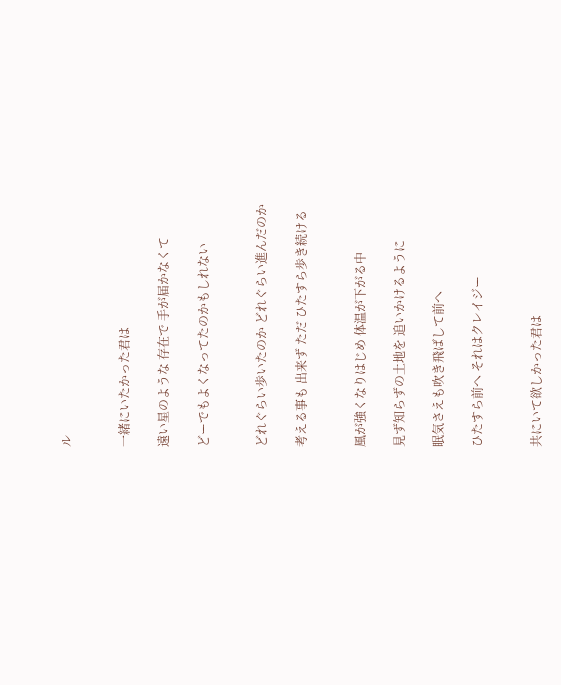ル


一緒にいたかった君は

遠い星のような 存在で 手が届かなくて

どーでもよくなってたのかもしれない


どれぐらい歩いたのか どれぐらい進んだのか

考える事も 出来ず ただ ひたすら歩き続ける


風が強くなりはじめ 体温が下がる中

見ず知らずの土地を 追いかけるように

眠気さえも吹き飛ばして前へ

ひたすら前へ それはクレイジー


共にいて欲しかった君は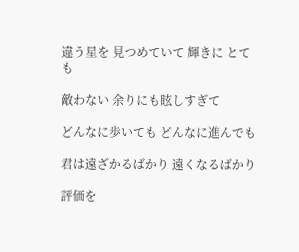違う星を 見つめていて 輝きに とても

敵わない 余りにも眩しすぎて

どんなに歩いても どんなに進んでも

君は遠ざかるばかり 遠くなるばかり

評価を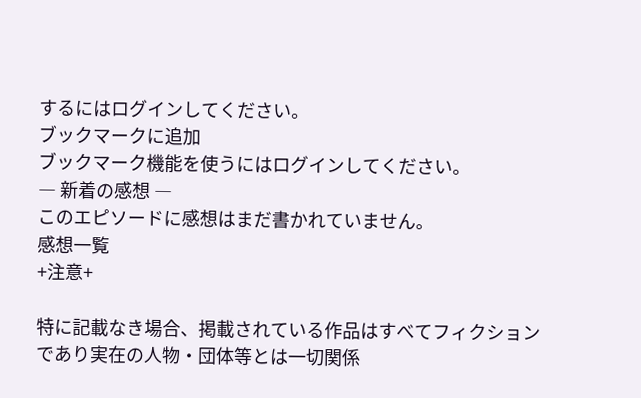するにはログインしてください。
ブックマークに追加
ブックマーク機能を使うにはログインしてください。
― 新着の感想 ―
このエピソードに感想はまだ書かれていません。
感想一覧
+注意+

特に記載なき場合、掲載されている作品はすべてフィクションであり実在の人物・団体等とは一切関係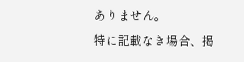ありません。
特に記載なき場合、掲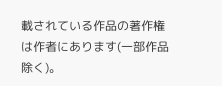載されている作品の著作権は作者にあります(一部作品除く)。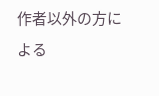作者以外の方による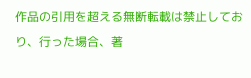作品の引用を超える無断転載は禁止しており、行った場合、著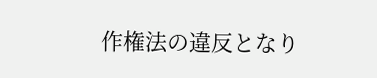作権法の違反となり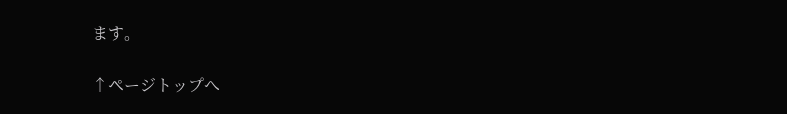ます。

↑ページトップへ